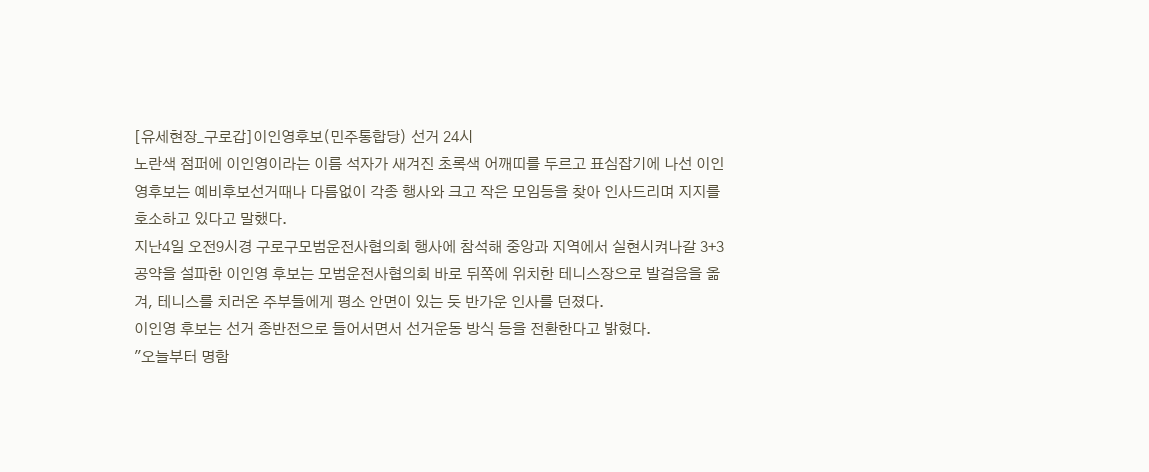[유세현장_구로갑]이인영후보(민주통합당) 선거 24시
노란색 점퍼에 이인영이라는 이름 석자가 새겨진 초록색 어깨띠를 두르고 표심잡기에 나선 이인영후보는 예비후보선거때나 다름없이 각종 행사와 크고 작은 모임등을 찾아 인사드리며 지지를 호소하고 있다고 말했다.
지난4일 오전9시경 구로구모범운전사협의회 행사에 참석해 중앙과 지역에서 실현시켜나갈 3+3 공약을 설파한 이인영 후보는 모범운전사협의회 바로 뒤쪽에 위치한 테니스장으로 발걸음을 옮겨, 테니스를 치러온 주부들에게 평소 안면이 있는 듯 반가운 인사를 던졌다.
이인영 후보는 선거 종반전으로 들어서면서 선거운동 방식 등을 전환한다고 밝혔다.
"오늘부터 명함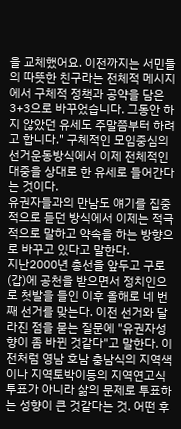을 교체했어요. 이전까지는 서민들의 따뜻한 친구라는 전체적 메시지에서 구체적 정책과 공약을 담은 3+3으로 바꾸었습니다. 그동안 하지 않았던 유세도 주말쯤부터 하려고 합니다." 구체적인 모임중심의 선거운동방식에서 이제 전체적인 대중을 상대로 한 유세로 들어간다는 것이다.
유권자들과의 만남도 얘기를 집중적으로 듣던 방식에서 이제는 적극적으로 말하고 약속을 하는 방향으로 바꾸고 있다고 말한다.
지난2000년 총선을 앞두고 구로(갑)에 공천을 받으면서 정치인으로 첫발을 들인 이후 올해로 네 번째 선거를 맞는다. 이전 선거와 달라진 점을 묻는 질문에 "유권자성향이 좀 바뀐 것같다"고 말한다. 이전처럼 영남 호남 충남식의 지역색이나 지역토박이등의 지역연고식 투표가 아니라 삶의 문제로 투표하는 성향이 큰 것같다는 것. 어떤 후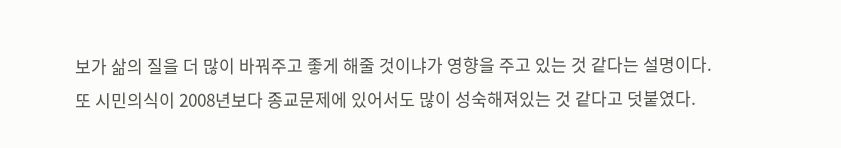보가 삶의 질을 더 많이 바꿔주고 좋게 해줄 것이냐가 영향을 주고 있는 것 같다는 설명이다. 또 시민의식이 2008년보다 종교문제에 있어서도 많이 성숙해져있는 것 같다고 덧붙였다.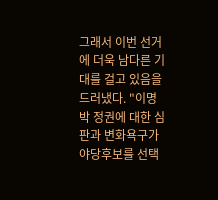그래서 이번 선거에 더욱 남다른 기대를 걸고 있음을 드러냈다. "이명박 정권에 대한 심판과 변화욕구가 야당후보를 선택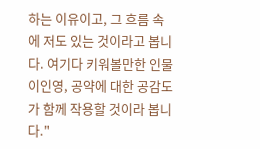하는 이유이고, 그 흐름 속에 저도 있는 것이라고 봅니다. 여기다 키워볼만한 인물 이인영, 공약에 대한 공감도가 함께 작용할 것이라 봅니다."